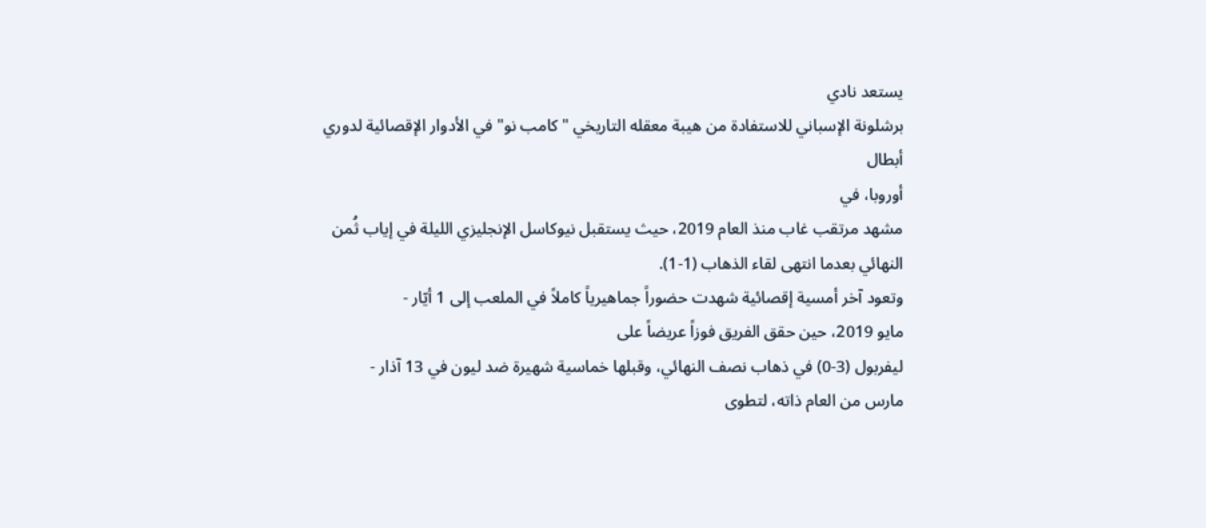يستعد نادي
برشلونة الإسباني للاستفادة من هيبة معقله التاريخي "كامب نو" في الأدوار الإقصائية لدوري أبطال
أوروبا، في
مشهد مرتقب غاب منذ العام 2019، حيث يستقبل نيوكاسل الإنجليزي الليلة في إياب ثُمن النهائي بعدما انتهى لقاء الذهاب (1-1).
وتعود آخر أمسية إقصائية شهدت حضوراً جماهيرياً كاملاً في الملعب إلى 1 أيّار -
مايو 2019، حين حقق الفريق فوزاً عريضاً على
ليفربول (3-0) في ذهاب نصف النهائي، وقبلها خماسية شهيرة ضد ليون في 13 آذار -
مارس من العام ذاته، لتطوى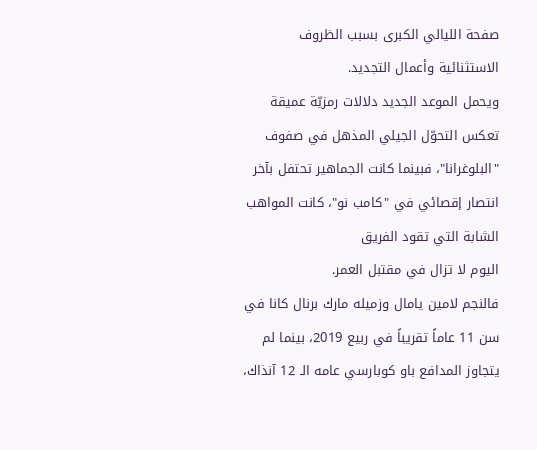صفحة الليالي الكبرى بسبب الظروف الاستثنائية وأعمال التجديد.
ويحمل الموعد الجديد دلالات رمزيّة عميقة تعكس التحوّل الجيلي المذهل في صفوف "البلوغرانا"، فبينما كانت الجماهير تحتفل بآخر انتصار إقصائي في "كامب نو"، كانت المواهب الشابة التي تقود الفريق
اليوم لا تزال في مقتبل العمر.
فالنجم لامين يامال وزميله مارك برنال كانا في سن 11 عاماً تقريباً في ربيع 2019، بينما لم يتجاوز المدافع باو كوبارسي عامه الـ 12 آنذاك،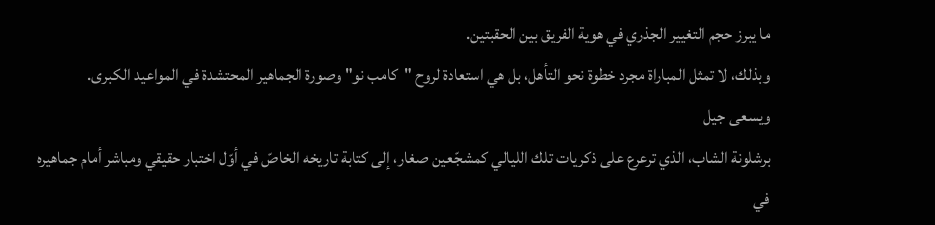ما يبرز حجم التغيير الجذري في هوية الفريق بين الحقبتين.
وبذلك، لا تمثل المباراة مجرد خطوة نحو التأهل، بل هي استعادة لروح "كامب نو" وصورة الجماهير المحتشدة في المواعيد الكبرى.
ويسعى جيل
برشلونة الشاب، الذي ترعرع على ذكريات تلك الليالي كمشجّعين صغار، إلى كتابة تاريخه الخاصّ في أوّل اختبار حقيقي ومباشر أمام جماهيره في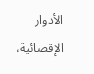الأدوار الإقصائية،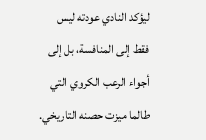ليؤكد النادي عودته ليس فقط إلى المنافسة، بل إلى أجواء الرعب الكروي التي طالما ميزت حصنه التاريخي.